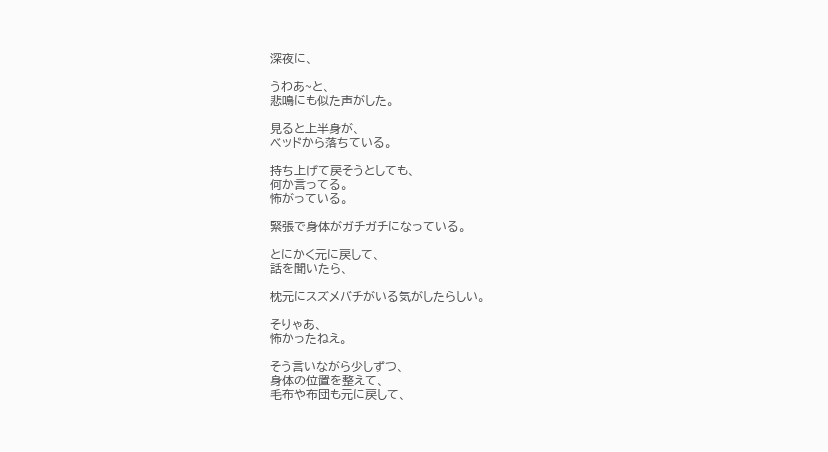深夜に、

うわあ~と、
悲鳴にも似た声がした。

見ると上半身が、
ベッドから落ちている。

持ち上げて戻そうとしても、
何か言ってる。
怖がっている。

緊張で身体がガチガチになっている。

とにかく元に戻して、
話を聞いたら、

枕元にスズメバチがいる気がしたらしい。

そりゃあ、
怖かったねえ。

そう言いながら少しずつ、
身体の位置を整えて、
毛布や布団も元に戻して、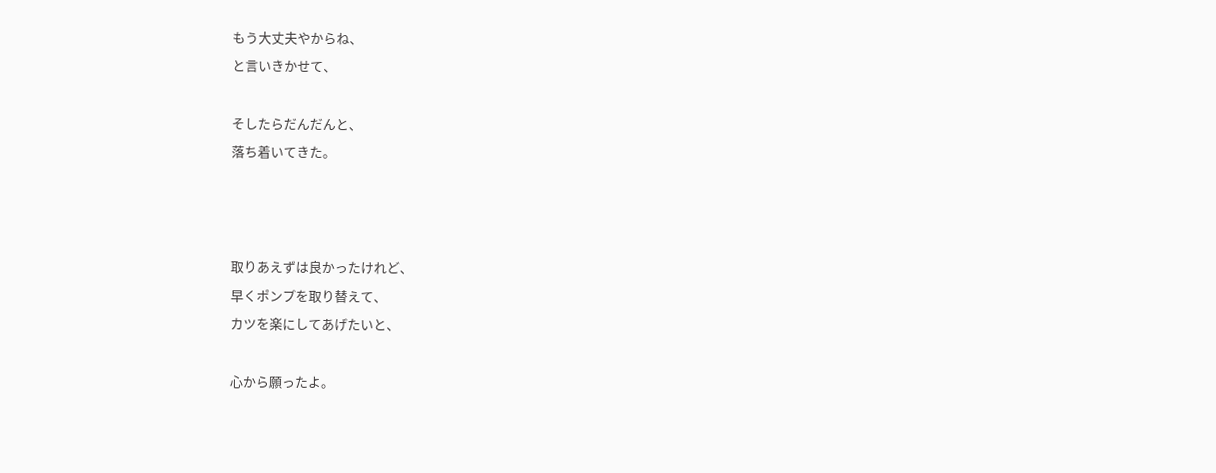もう大丈夫やからね、
と言いきかせて、

そしたらだんだんと、
落ち着いてきた。



取りあえずは良かったけれど、
早くポンプを取り替えて、
カツを楽にしてあげたいと、

心から願ったよ。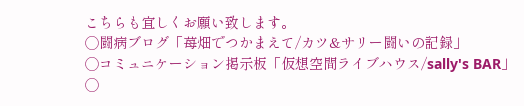こちらも宜しくお願い致します。
◯闘病ブログ「苺畑でつかまえて/カツ&サリー闘いの記録」
◯コミュニケーション掲示板「仮想空間ライブハウス/sally's BAR」
◯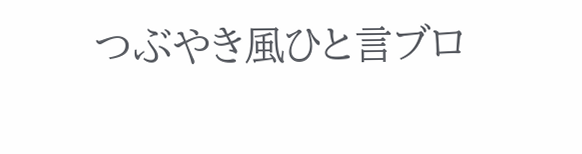つぶやき風ひと言ブロ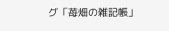グ「苺畑の雑記帳」